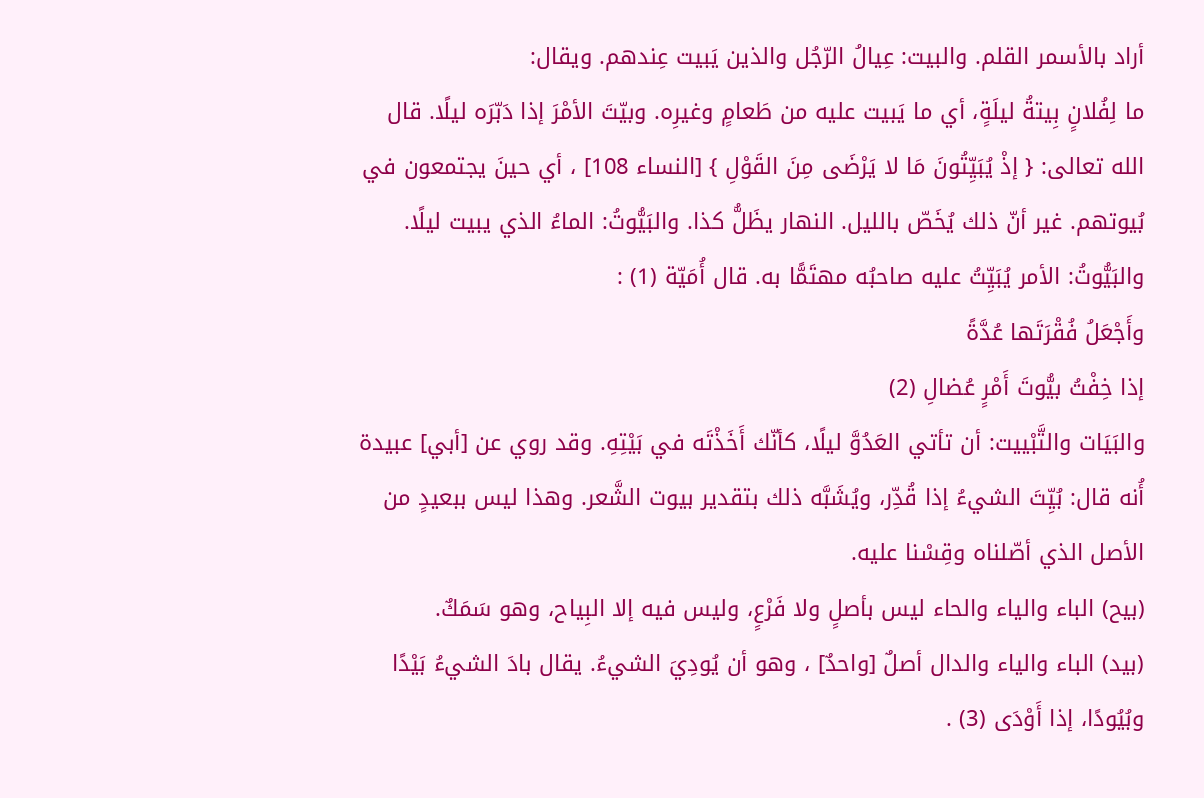أراد بالأسمر القلم. والبيت: عِيالُ الرّجُل والذين يَبيت عِندهم. ويقال:
ما لِفُلانٍ بِيتةُ ليلَةٍ، أي ما يَبيت عليه من طَعامٍ وغيرِه. وبيّتَ الأمْرَ إذا دَبّرَه ليلًا. قال الله تعالى: { إذْ يُبَيِّتُونَ مَا لا يَرْضَى مِنَ القَوْلِ } [النساء 108] ، أي حينَ يجتمعون في بُيوتهم. غير أنّ ذلك يُخَصّ بالليل. النهار يظَلُّ كذا. والبَيُّوتُ: الماءُ الذي يبيت ليلًا. والبَيُّوتُ: الأمر يُبَيِّتُ عليه صاحبُه مهتَمًّا به. قال أُمَيّة (1) :
وأَجْعَلُ فُقْرَتَها عُدَّةً
إذا خِفْتُ بيُّوتَ أَمْرٍ عُضالِ (2)
والبَيَات والتَّبْييت: أن تأتي العَدُوَّ ليلًا، كأنّك أَخَذْتَه في بَيْتِهِ. وقد روي عن [أبي] عبيدة أُنه قال: بُيِّتَ الشيءُ إذا قُدِّر، ويُشَبَّه ذلك بتقدير بيوت الشَّعر. وهذا ليس ببعيدٍ من الأصل الذي أصّلناه وقِسْنا عليه.
(بيح) الباء والياء والحاء ليس بأصلٍ ولا فَرْعٍ، وليس فيه إلا البِياح، وهو سَمَكٌ.
(بيد) الباء والياء والدال أصلٌ [واحدٌ] ، وهو أن يُودِيَ الشيءُ. يقال بادَ الشيءُ بَيْدًا وبُيُودًا، إذا أَوْدَى (3) .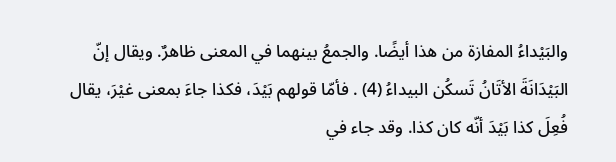والبَيْداءُ المفازة من هذا أيضًا. والجمعُ بينهما في المعنى ظاهرٌ. ويقال إنّ البَيْدَانَةَ الأتَانُ تَسكُن البيداءُ (4) . فأمّا قولهم بَيْدَ، فكذا جاءَ بمعنى غيْرَ، يقال فُعِلَ كذا بَيْدَ أنّه كان كذا. وقد جاء في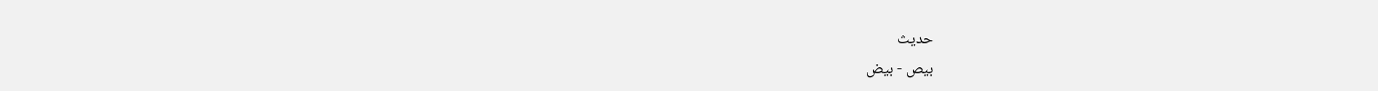حديث
بيص - بيض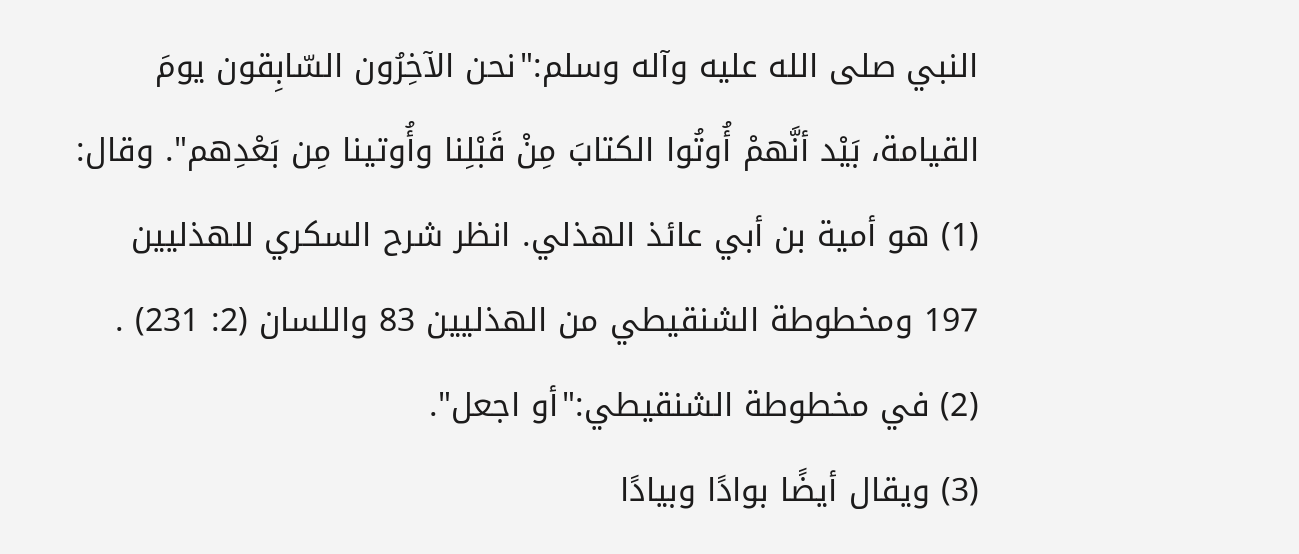النبي صلى الله عليه وآله وسلم:"نحن الآخِرُون السّابِقون يومَ القيامة، بَيْد أنَّهمْ أُوتُوا الكتابَ مِنْ قَبْلِنا وأُوتينا مِن بَعْدِهم". وقال:
(1) هو أمية بن أبي عائذ الهذلي. انظر شرح السكري للهذليين 197 ومخطوطة الشنقيطي من الهذليين 83 واللسان (2: 231) .
(2) في مخطوطة الشنقيطي:"أو اجعل".
(3) ويقال أيضًا بوادًا وبيادًا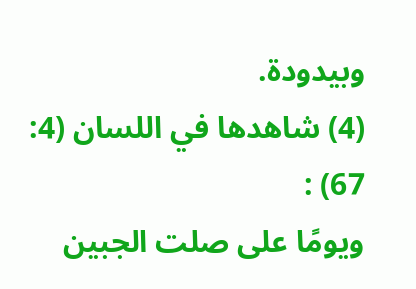وبيدودة.
(4) شاهدها في اللسان (4: 67) :
ويومًا على صلت الجبين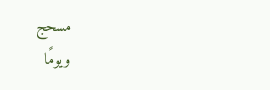مسحج
ويومًا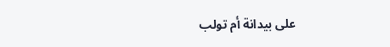على بيدانة أم تولب